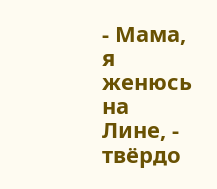- Мама, я женюсь на Лине, - твёрдо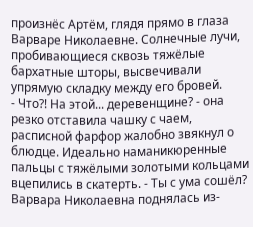произнёс Артём, глядя прямо в глаза Варваре Николаевне. Солнечные лучи, пробивающиеся сквозь тяжёлые бархатные шторы, высвечивали упрямую складку между его бровей.
- Что?! На этой... деревенщине? - она резко отставила чашку с чаем, расписной фарфор жалобно звякнул о блюдце. Идеально наманикюренные пальцы с тяжёлыми золотыми кольцами вцепились в скатерть. - Ты с ума сошёл?
Варвара Николаевна поднялась из-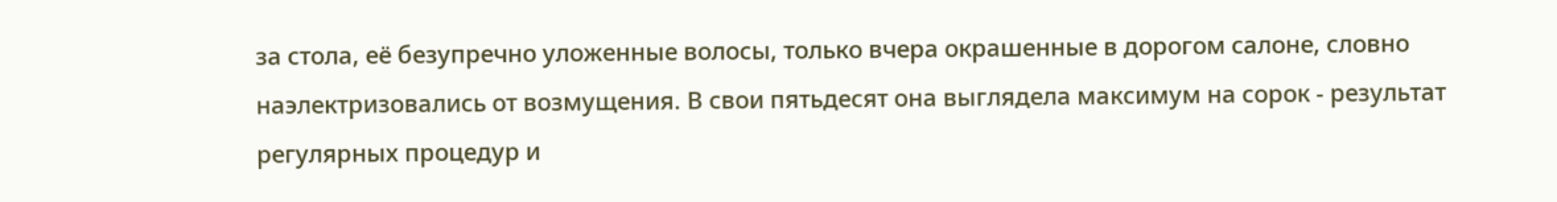за стола, её безупречно уложенные волосы, только вчера окрашенные в дорогом салоне, словно наэлектризовались от возмущения. В свои пятьдесят она выглядела максимум на сорок - результат регулярных процедур и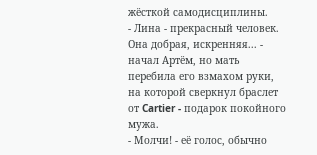жёсткой самодисциплины.
- Лина - прекрасный человек. Она добрая, искренняя... - начал Артём, но мать перебила его взмахом руки, на которой сверкнул браслет от Cartier - подарок покойного мужа.
- Молчи! - её голос, обычно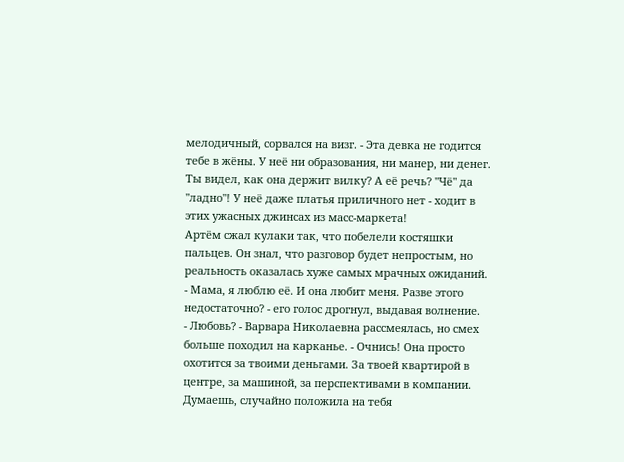мелодичный, сорвался на визг. - Эта девка не годится тебе в жёны. У неё ни образования, ни манер, ни денег. Ты видел, как она держит вилку? А её речь? "Чё" да "ладно"! У неё даже платья приличного нет - ходит в этих ужасных джинсах из масс-маркета!
Артём сжал кулаки так, что побелели костяшки пальцев. Он знал, что разговор будет непростым, но реальность оказалась хуже самых мрачных ожиданий.
- Мама, я люблю её. И она любит меня. Разве этого недостаточно? - его голос дрогнул, выдавая волнение.
- Любовь? - Варвара Николаевна рассмеялась, но смех больше походил на карканье. - Очнись! Она просто охотится за твоими деньгами. За твоей квартирой в центре, за машиной, за перспективами в компании. Думаешь, случайно положила на тебя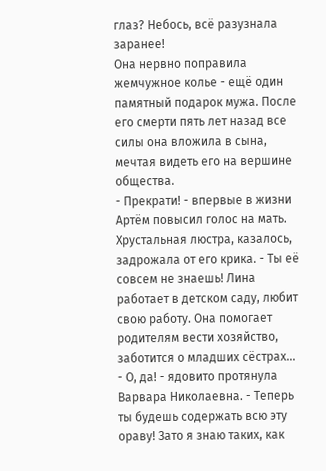глаз? Небось, всё разузнала заранее!
Она нервно поправила жемчужное колье - ещё один памятный подарок мужа. После его смерти пять лет назад все силы она вложила в сына, мечтая видеть его на вершине общества.
- Прекрати! - впервые в жизни Артём повысил голос на мать. Хрустальная люстра, казалось, задрожала от его крика. - Ты её совсем не знаешь! Лина работает в детском саду, любит свою работу. Она помогает родителям вести хозяйство, заботится о младших сёстрах...
- О, да! - ядовито протянула Варвара Николаевна. - Теперь ты будешь содержать всю эту ораву! Зато я знаю таких, как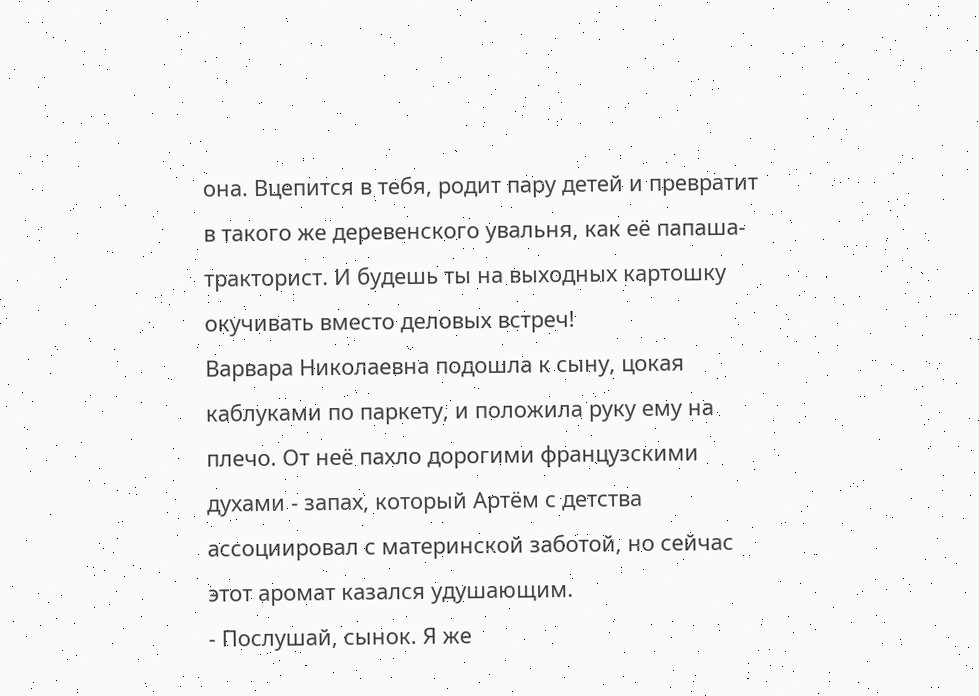она. Вцепится в тебя, родит пару детей и превратит в такого же деревенского увальня, как её папаша-тракторист. И будешь ты на выходных картошку окучивать вместо деловых встреч!
Варвара Николаевна подошла к сыну, цокая каблуками по паркету, и положила руку ему на плечо. От неё пахло дорогими французскими духами - запах, который Артём с детства ассоциировал с материнской заботой, но сейчас этот аромат казался удушающим.
- Послушай, сынок. Я же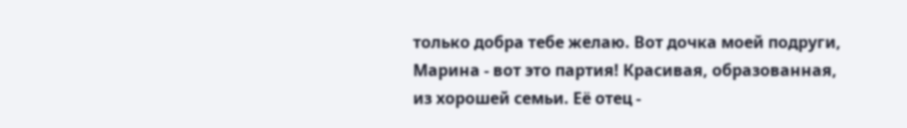только добра тебе желаю. Вот дочка моей подруги, Марина - вот это партия! Красивая, образованная, из хорошей семьи. Её отец -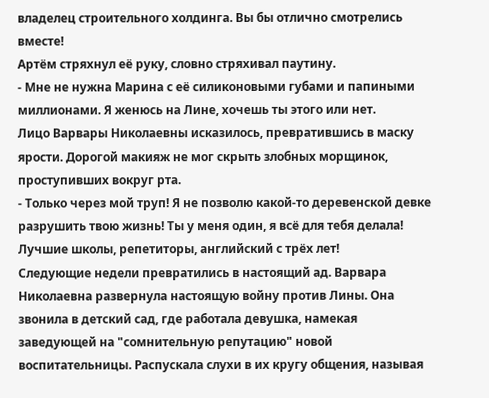владелец строительного холдинга. Вы бы отлично смотрелись вместе!
Артём стряхнул её руку, словно стряхивал паутину.
- Мне не нужна Марина с её силиконовыми губами и папиными миллионами. Я женюсь на Лине, хочешь ты этого или нет.
Лицо Варвары Николаевны исказилось, превратившись в маску ярости. Дорогой макияж не мог скрыть злобных морщинок, проступивших вокруг рта.
- Только через мой труп! Я не позволю какой-то деревенской девке разрушить твою жизнь! Ты у меня один, я всё для тебя делала! Лучшие школы, репетиторы, английский с трёх лет!
Следующие недели превратились в настоящий ад. Варвара Николаевна развернула настоящую войну против Лины. Она звонила в детский сад, где работала девушка, намекая заведующей на "сомнительную репутацию" новой воспитательницы. Распускала слухи в их кругу общения, называя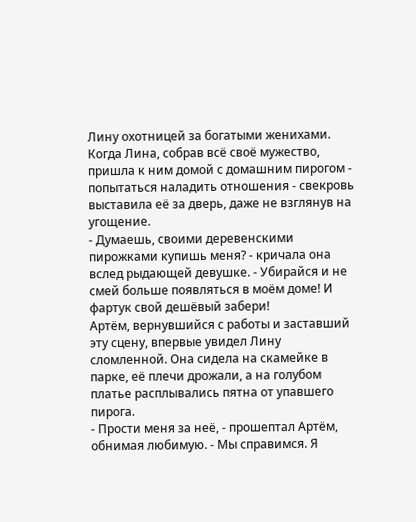Лину охотницей за богатыми женихами.
Когда Лина, собрав всё своё мужество, пришла к ним домой с домашним пирогом - попытаться наладить отношения - свекровь выставила её за дверь, даже не взглянув на угощение.
- Думаешь, своими деревенскими пирожками купишь меня? - кричала она вслед рыдающей девушке. - Убирайся и не смей больше появляться в моём доме! И фартук свой дешёвый забери!
Артём, вернувшийся с работы и заставший эту сцену, впервые увидел Лину сломленной. Она сидела на скамейке в парке, её плечи дрожали, а на голубом платье расплывались пятна от упавшего пирога.
- Прости меня за неё, - прошептал Артём, обнимая любимую. - Мы справимся. Я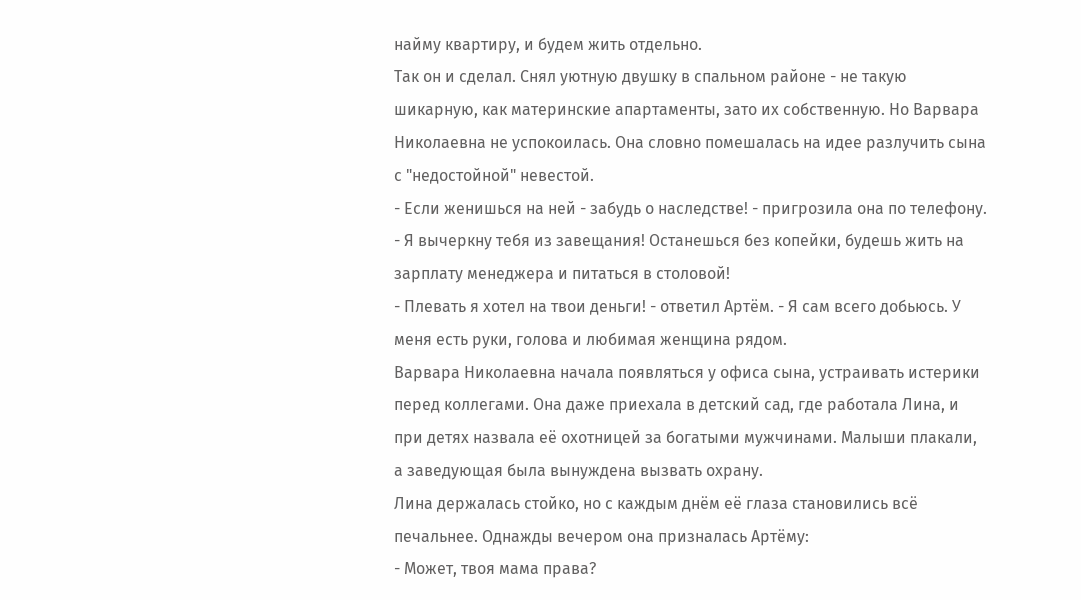найму квартиру, и будем жить отдельно.
Так он и сделал. Снял уютную двушку в спальном районе - не такую шикарную, как материнские апартаменты, зато их собственную. Но Варвара Николаевна не успокоилась. Она словно помешалась на идее разлучить сына с "недостойной" невестой.
- Если женишься на ней - забудь о наследстве! - пригрозила она по телефону. - Я вычеркну тебя из завещания! Останешься без копейки, будешь жить на зарплату менеджера и питаться в столовой!
- Плевать я хотел на твои деньги! - ответил Артём. - Я сам всего добьюсь. У меня есть руки, голова и любимая женщина рядом.
Варвара Николаевна начала появляться у офиса сына, устраивать истерики перед коллегами. Она даже приехала в детский сад, где работала Лина, и при детях назвала её охотницей за богатыми мужчинами. Малыши плакали, а заведующая была вынуждена вызвать охрану.
Лина держалась стойко, но с каждым днём её глаза становились всё печальнее. Однажды вечером она призналась Артёму:
- Может, твоя мама права?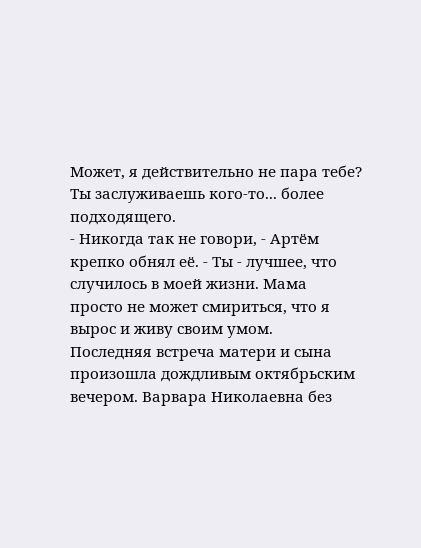Может, я действительно не пара тебе? Ты заслуживаешь кого-то... более подходящего.
- Никогда так не говори, - Артём крепко обнял её. - Ты - лучшее, что случилось в моей жизни. Мама просто не может смириться, что я вырос и живу своим умом.
Последняя встреча матери и сына произошла дождливым октябрьским вечером. Варвара Николаевна без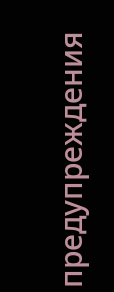предупреждения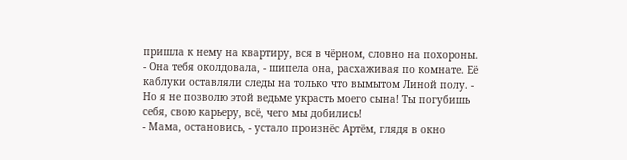пришла к нему на квартиру, вся в чёрном, словно на похороны.
- Она тебя околдовала, - шипела она, расхаживая по комнате. Её каблуки оставляли следы на только что вымытом Линой полу. - Но я не позволю этой ведьме украсть моего сына! Ты погубишь себя, свою карьеру, всё, чего мы добились!
- Мама, остановись, - устало произнёс Артём, глядя в окно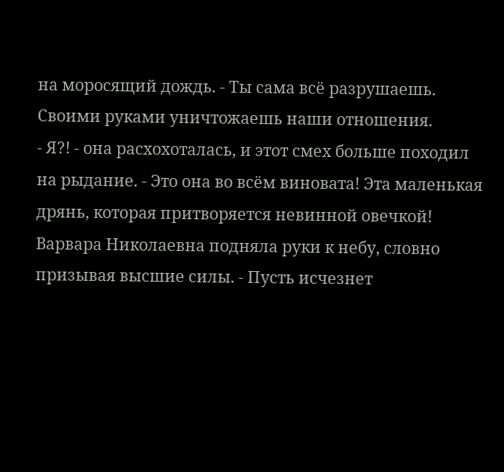на моросящий дождь. - Ты сама всё разрушаешь. Своими руками уничтожаешь наши отношения.
- Я?! - она расхохоталась, и этот смех больше походил на рыдание. - Это она во всём виновата! Эта маленькая дрянь, которая притворяется невинной овечкой! Варвара Николаевна подняла руки к небу, словно призывая высшие силы. - Пусть исчезнет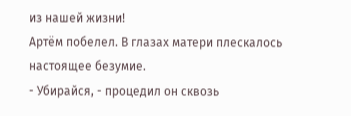из нашей жизни!
Артём побелел. В глазах матери плескалось настоящее безумие.
- Убирайся, - процедил он сквозь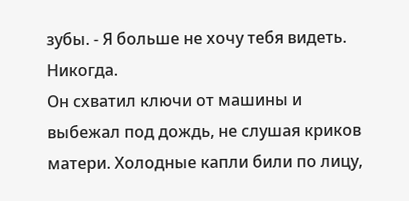зубы. - Я больше не хочу тебя видеть. Никогда.
Он схватил ключи от машины и выбежал под дождь, не слушая криков матери. Холодные капли били по лицу,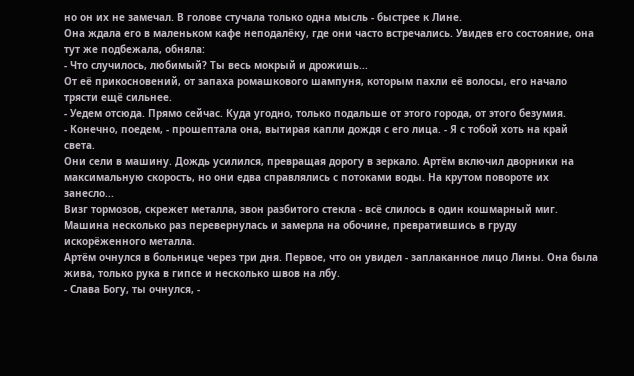но он их не замечал. В голове стучала только одна мысль - быстрее к Лине.
Она ждала его в маленьком кафе неподалёку, где они часто встречались. Увидев его состояние, она тут же подбежала, обняла:
- Что случилось, любимый? Ты весь мокрый и дрожишь...
От её прикосновений, от запаха ромашкового шампуня, которым пахли её волосы, его начало трясти ещё сильнее.
- Уедем отсюда. Прямо сейчас. Куда угодно, только подальше от этого города, от этого безумия.
- Конечно, поедем, - прошептала она, вытирая капли дождя с его лица. - Я с тобой хоть на край света.
Они сели в машину. Дождь усилился, превращая дорогу в зеркало. Артём включил дворники на максимальную скорость, но они едва справлялись с потоками воды. На крутом повороте их занесло...
Визг тормозов, скрежет металла, звон разбитого стекла - всё слилось в один кошмарный миг. Машина несколько раз перевернулась и замерла на обочине, превратившись в груду искорёженного металла.
Артём очнулся в больнице через три дня. Первое, что он увидел - заплаканное лицо Лины. Она была жива, только рука в гипсе и несколько швов на лбу.
- Слава Богу, ты очнулся, -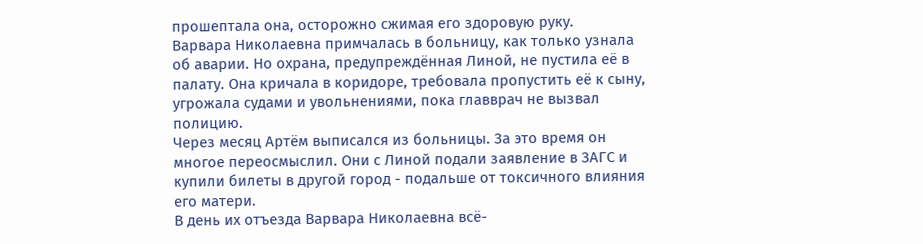прошептала она, осторожно сжимая его здоровую руку.
Варвара Николаевна примчалась в больницу, как только узнала об аварии. Но охрана, предупреждённая Линой, не пустила её в палату. Она кричала в коридоре, требовала пропустить её к сыну, угрожала судами и увольнениями, пока главврач не вызвал полицию.
Через месяц Артём выписался из больницы. За это время он многое переосмыслил. Они с Линой подали заявление в ЗАГС и купили билеты в другой город - подальше от токсичного влияния его матери.
В день их отъезда Варвара Николаевна всё-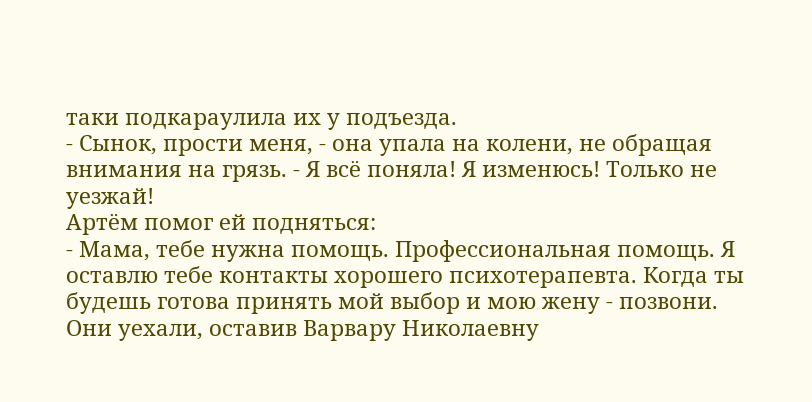таки подкараулила их у подъезда.
- Сынок, прости меня, - она упала на колени, не обращая внимания на грязь. - Я всё поняла! Я изменюсь! Только не уезжай!
Артём помог ей подняться:
- Мама, тебе нужна помощь. Профессиональная помощь. Я оставлю тебе контакты хорошего психотерапевта. Когда ты будешь готова принять мой выбор и мою жену - позвони.
Они уехали, оставив Варвару Николаевну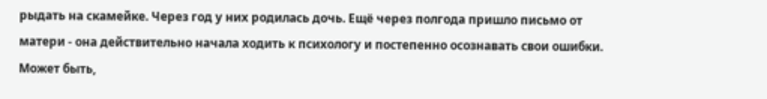рыдать на скамейке. Через год у них родилась дочь. Ещё через полгода пришло письмо от матери - она действительно начала ходить к психологу и постепенно осознавать свои ошибки.
Может быть,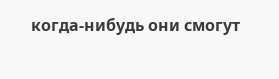когда-нибудь они смогут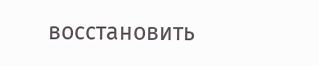восстановить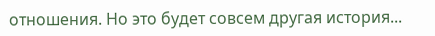отношения. Но это будет совсем другая история...